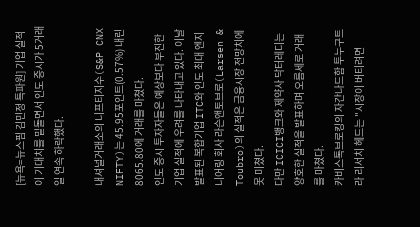[뉴욕=뉴스핌 김민정 특파원] 기업 실적이 기대치를 밑돌면서 인도 증시가 5거래일 연속 하락했다.

내셔널거래소의 니프티지수(S&P CNX NIFTY)는 45.95포인트(0.57%) 내린 8065.80에 거래를 마쳤다.
인도 증시 투자자들은 예상보다 부진한 기업 실적에 우려를 나타내고 있다. 이날 발표된 복합기업 ITC와 인도 최대 엔지니어링 회사 라슨앤토브로(Larsen & Toubro)의 실적은 금융시장 전망치에 못 미쳤다.
다만 ICICI뱅크와 제약사 닥터레디는 양호한 실적을 발표하며 오름세로 거래를 마쳤다.
카비스톡브로킹의 자간나드함 투누구트라 리서치 헤드는 "시장이 버티려면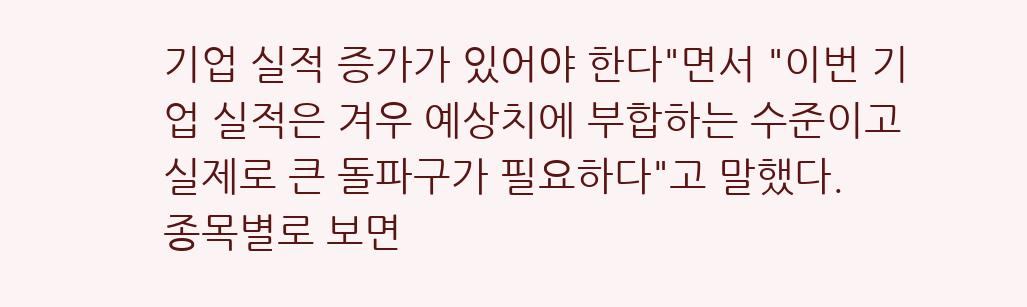기업 실적 증가가 있어야 한다"면서 "이번 기업 실적은 겨우 예상치에 부합하는 수준이고 실제로 큰 돌파구가 필요하다"고 말했다.
종목별로 보면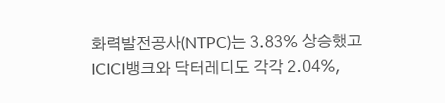화력발전공사(NTPC)는 3.83% 상승했고 ICICI뱅크와 닥터레디도 각각 2.04%,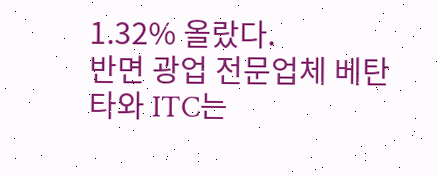1.32% 올랐다.
반면 광업 전문업체 베탄타와 ITC는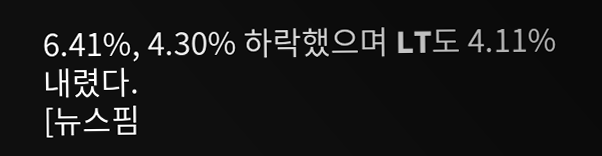6.41%, 4.30% 하락했으며 LT도 4.11% 내렸다.
[뉴스핌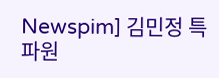Newspim] 김민정 특파원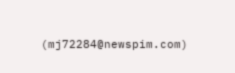(mj72284@newspim.com)